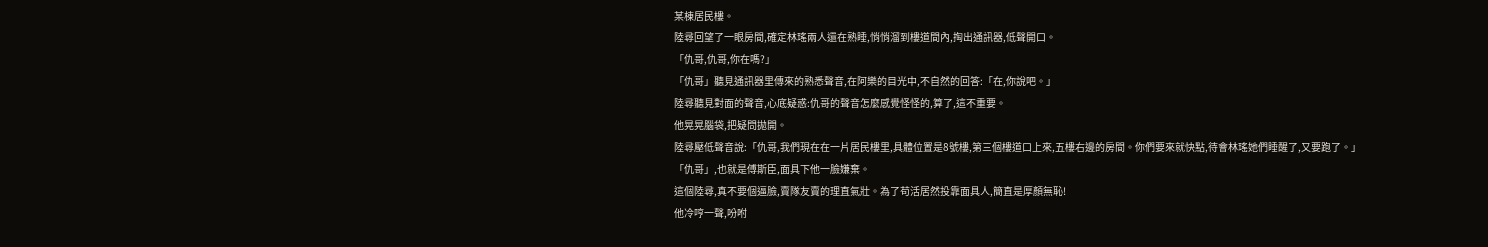某棟居民樓。
陸尋回望了一眼房間,確定林瑤兩人還在熟睡,悄悄溜到樓道間內,掏出通訊器,低聲開口。
「仇哥,仇哥,你在嗎?」
「仇哥」聽見通訊器里傳來的熟悉聲音,在阿樂的目光中,不自然的回答:「在,你說吧。」
陸尋聽見對面的聲音,心底疑惑:仇哥的聲音怎麼感覺怪怪的,算了,這不重要。
他晃晃腦袋,把疑問拋開。
陸尋壓低聲音說:「仇哥,我們現在在一片居民樓里,具體位置是8號樓,第三個樓道口上來,五樓右邊的房間。你們要來就快點,待會林瑤她們睡醒了,又要跑了。」
「仇哥」,也就是傅斯臣,面具下他一臉嫌棄。
這個陸尋,真不要個逼臉,賣隊友賣的理直氣壯。為了苟活居然投靠面具人,簡直是厚顏無恥!
他冷哼一聲,吩咐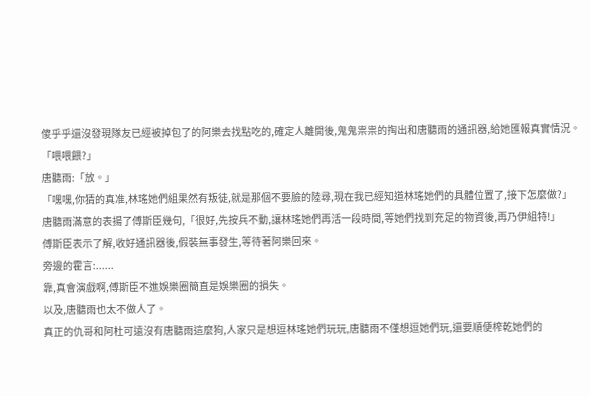傻乎乎還沒發現隊友已經被掉包了的阿樂去找點吃的,確定人離開後,鬼鬼祟祟的掏出和唐聽雨的通訊器,給她匯報真實情況。
「喂喂餵?」
唐聽雨:「放。」
「嘿嘿,你猜的真准,林瑤她們組果然有叛徒,就是那個不要臉的陸尋,現在我已經知道林瑤她們的具體位置了,接下怎麼做?」
唐聽雨滿意的表揚了傅斯臣幾句,「很好,先按兵不動,讓林瑤她們再活一段時間,等她們找到充足的物資後,再乃伊組特!」
傅斯臣表示了解,收好通訊器後,假裝無事發生,等待著阿樂回來。
旁邊的霍言:......
靠,真會演戲啊,傅斯臣不進娛樂圈簡直是娛樂圈的損失。
以及,唐聽雨也太不做人了。
真正的仇哥和阿杜可遠沒有唐聽雨這麼狗,人家只是想逗林瑤她們玩玩,唐聽雨不僅想逗她們玩,還要順便榨乾她們的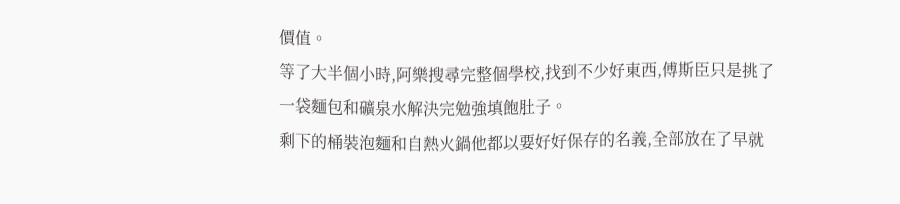價值。
等了大半個小時,阿樂搜尋完整個學校,找到不少好東西,傅斯臣只是挑了一袋麵包和礦泉水解決完勉強填飽肚子。
剩下的桶裝泡麵和自熱火鍋他都以要好好保存的名義,全部放在了早就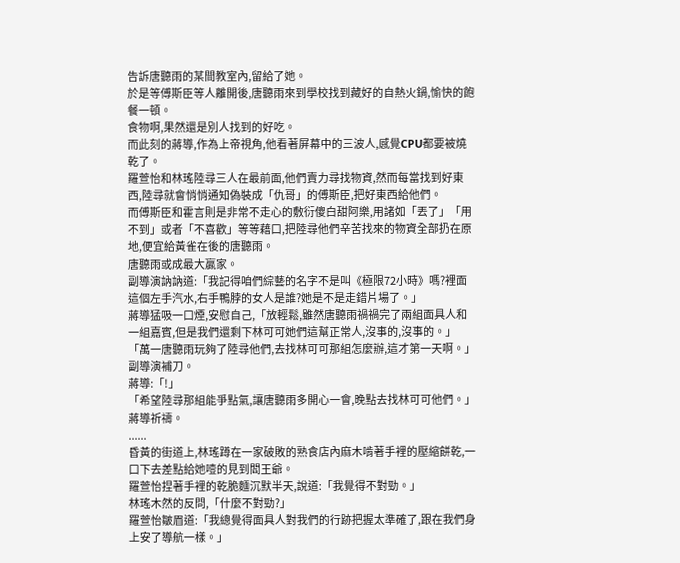告訴唐聽雨的某間教室內,留給了她。
於是等傅斯臣等人離開後,唐聽雨來到學校找到藏好的自熱火鍋,愉快的飽餐一頓。
食物啊,果然還是別人找到的好吃。
而此刻的蔣導,作為上帝視角,他看著屏幕中的三波人,感覺CPU都要被燒乾了。
羅萱怡和林瑤陸尋三人在最前面,他們賣力尋找物資,然而每當找到好東西,陸尋就會悄悄通知偽裝成「仇哥」的傅斯臣,把好東西給他們。
而傅斯臣和霍言則是非常不走心的敷衍傻白甜阿樂,用諸如「丟了」「用不到」或者「不喜歡」等等藉口,把陸尋他們辛苦找來的物資全部扔在原地,便宜給黃雀在後的唐聽雨。
唐聽雨或成最大贏家。
副導演訥訥道:「我記得咱們綜藝的名字不是叫《極限72小時》嗎?裡面這個左手汽水,右手鴨脖的女人是誰?她是不是走錯片場了。」
蔣導猛吸一口煙,安慰自己,「放輕鬆,雖然唐聽雨禍禍完了兩組面具人和一組嘉賓,但是我們還剩下林可可她們這幫正常人,沒事的,沒事的。」
「萬一唐聽雨玩夠了陸尋他們,去找林可可那組怎麼辦,這才第一天啊。」
副導演補刀。
蔣導:「!」
「希望陸尋那組能爭點氣,讓唐聽雨多開心一會,晚點去找林可可他們。」蔣導祈禱。
......
昏黃的街道上,林瑤蹲在一家破敗的熟食店內麻木啃著手裡的壓縮餅乾,一口下去差點給她噎的見到閻王爺。
羅萱怡捏著手裡的乾脆麵沉默半天,說道:「我覺得不對勁。」
林瑤木然的反問,「什麼不對勁?」
羅萱怡皺眉道:「我總覺得面具人對我們的行跡把握太準確了,跟在我們身上安了導航一樣。」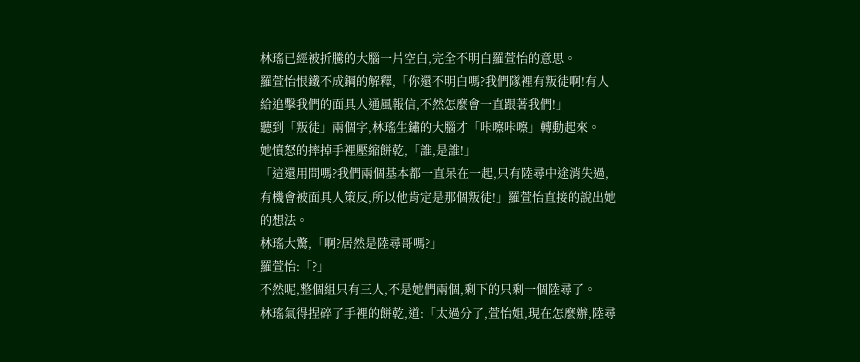林瑤已經被折騰的大腦一片空白,完全不明白羅萱怡的意思。
羅萱怡恨鐵不成鋼的解釋,「你還不明白嗎?我們隊裡有叛徒啊!有人給追擊我們的面具人通風報信,不然怎麼會一直跟著我們!」
聽到「叛徒」兩個字,林瑤生鏽的大腦才「咔嚓咔嚓」轉動起來。
她憤怒的摔掉手裡壓縮餅乾,「誰,是誰!」
「這還用問嗎?我們兩個基本都一直呆在一起,只有陸尋中途消失過,有機會被面具人策反,所以他肯定是那個叛徒!」羅萱怡直接的說出她的想法。
林瑤大驚,「啊?居然是陸尋哥嗎?」
羅萱怡:「?」
不然呢,整個組只有三人,不是她們兩個,剩下的只剩一個陸尋了。
林瑤氣得捏碎了手裡的餅乾,道:「太過分了,萱怡姐,現在怎麼辦,陸尋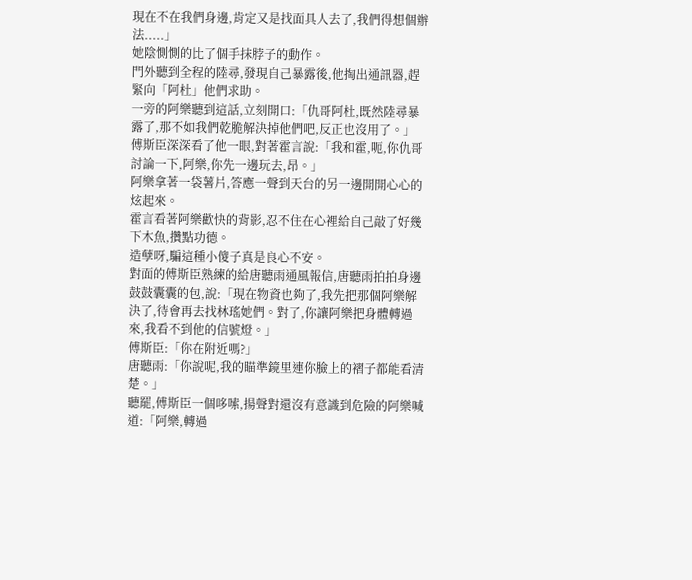現在不在我們身邊,肯定又是找面具人去了,我們得想個辦法.....」
她陰惻惻的比了個手抹脖子的動作。
門外聽到全程的陸尋,發現自己暴露後,他掏出通訊器,趕緊向「阿杜」他們求助。
一旁的阿樂聽到這話,立刻開口:「仇哥阿杜,既然陸尋暴露了,那不如我們乾脆解決掉他們吧,反正也沒用了。」
傅斯臣深深看了他一眼,對著霍言說:「我和霍,呃,你仇哥討論一下,阿樂,你先一邊玩去,昂。」
阿樂拿著一袋薯片,答應一聲到天台的另一邊開開心心的炫起來。
霍言看著阿樂歡快的背影,忍不住在心裡給自己敲了好幾下木魚,攢點功德。
造孽呀,騙這種小傻子真是良心不安。
對面的傅斯臣熟練的給唐聽雨通風報信,唐聽雨拍拍身邊鼓鼓囊囊的包,說:「現在物資也夠了,我先把那個阿樂解決了,待會再去找林瑤她們。對了,你讓阿樂把身體轉過來,我看不到他的信號燈。」
傅斯臣:「你在附近嗎?」
唐聽雨:「你說呢,我的瞄準鏡里連你臉上的褶子都能看清楚。」
聽罷,傅斯臣一個哆嗦,揚聲對還沒有意識到危險的阿樂喊道:「阿樂,轉過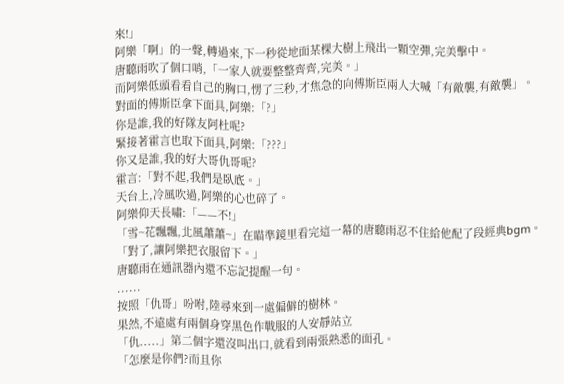來!」
阿樂「啊」的一聲,轉過來,下一秒從地面某棵大樹上飛出一顆空彈,完美擊中。
唐聽雨吹了個口哨,「一家人就要整整齊齊,完美。」
而阿樂低頭看看自己的胸口,愣了三秒,才焦急的向傅斯臣兩人大喊「有敵襲,有敵襲」。
對面的傅斯臣拿下面具,阿樂:「?」
你是誰,我的好隊友阿杜呢?
緊接著霍言也取下面具,阿樂:「???」
你又是誰,我的好大哥仇哥呢?
霍言:「對不起,我們是臥底。」
天台上,冷風吹過,阿樂的心也碎了。
阿樂仰天長嘯:「——不!」
「雪~花飄飄,北風蕭蕭~」在瞄準鏡里看完這一幕的唐聽雨忍不住給他配了段經典bgm。
「對了,讓阿樂把衣服留下。」
唐聽雨在通訊器內還不忘記提醒一句。
......
按照「仇哥」吩咐,陸尋來到一處偏僻的樹林。
果然,不遠處有兩個身穿黑色作戰服的人安靜站立
「仇.....」第二個字還沒叫出口,就看到兩張熟悉的面孔。
「怎麼是你們?而且你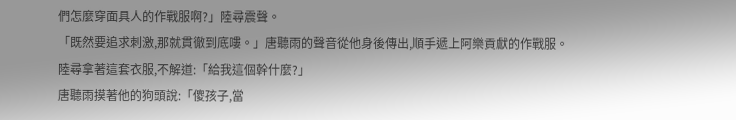們怎麼穿面具人的作戰服啊?」陸尋震聲。
「既然要追求刺激,那就貫徹到底嘍。」唐聽雨的聲音從他身後傳出,順手遞上阿樂貢獻的作戰服。
陸尋拿著這套衣服,不解道:「給我這個幹什麼?」
唐聽雨摸著他的狗頭說:「傻孩子,當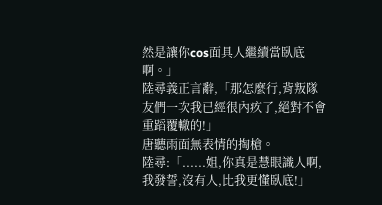然是讓你cos面具人繼續當臥底啊。」
陸尋義正言辭,「那怎麼行,背叛隊友們一次我已經很內疚了,絕對不會重蹈覆轍的!」
唐聽雨面無表情的掏槍。
陸尋:「......姐,你真是慧眼識人啊,我發誓,沒有人,比我更懂臥底!」